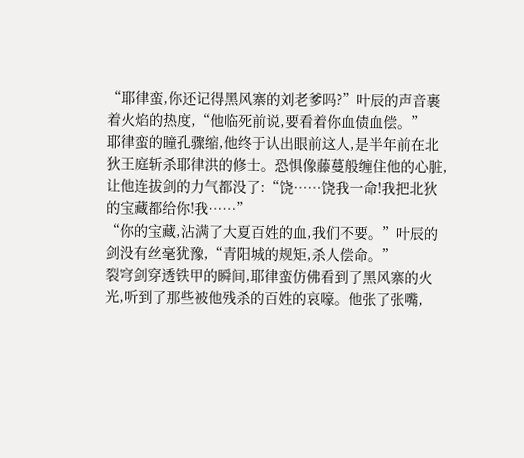“耶律蛮,你还记得黑风寨的刘老爹吗?”叶辰的声音裹着火焰的热度,“他临死前说,要看着你血债血偿。”
耶律蛮的瞳孔骤缩,他终于认出眼前这人,是半年前在北狄王庭斩杀耶律洪的修士。恐惧像藤蔓般缠住他的心脏,让他连拔剑的力气都没了:“饶……饶我一命!我把北狄的宝藏都给你!我……”
“你的宝藏,沾满了大夏百姓的血,我们不要。”叶辰的剑没有丝毫犹豫,“青阳城的规矩,杀人偿命。”
裂穹剑穿透铁甲的瞬间,耶律蛮仿佛看到了黑风寨的火光,听到了那些被他残杀的百姓的哀嚎。他张了张嘴,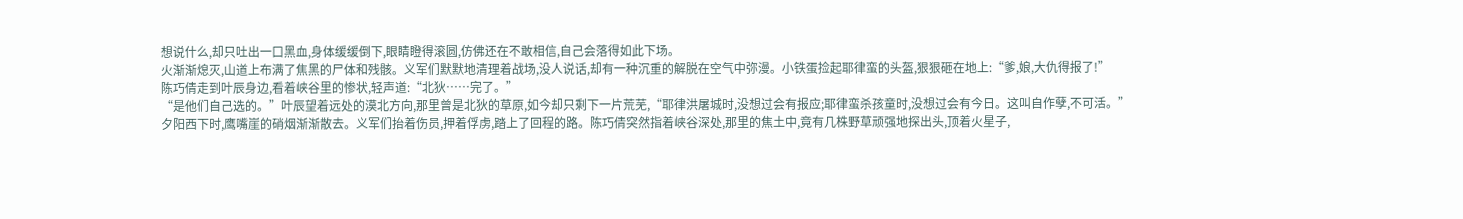想说什么,却只吐出一口黑血,身体缓缓倒下,眼睛瞪得滚圆,仿佛还在不敢相信,自己会落得如此下场。
火渐渐熄灭,山道上布满了焦黑的尸体和残骸。义军们默默地清理着战场,没人说话,却有一种沉重的解脱在空气中弥漫。小铁蛋捡起耶律蛮的头盔,狠狠砸在地上:“爹,娘,大仇得报了!”
陈巧倩走到叶辰身边,看着峡谷里的惨状,轻声道:“北狄……完了。”
“是他们自己选的。”叶辰望着远处的漠北方向,那里曾是北狄的草原,如今却只剩下一片荒芜,“耶律洪屠城时,没想过会有报应;耶律蛮杀孩童时,没想过会有今日。这叫自作孽,不可活。”
夕阳西下时,鹰嘴崖的硝烟渐渐散去。义军们抬着伤员,押着俘虏,踏上了回程的路。陈巧倩突然指着峡谷深处,那里的焦土中,竟有几株野草顽强地探出头,顶着火星子,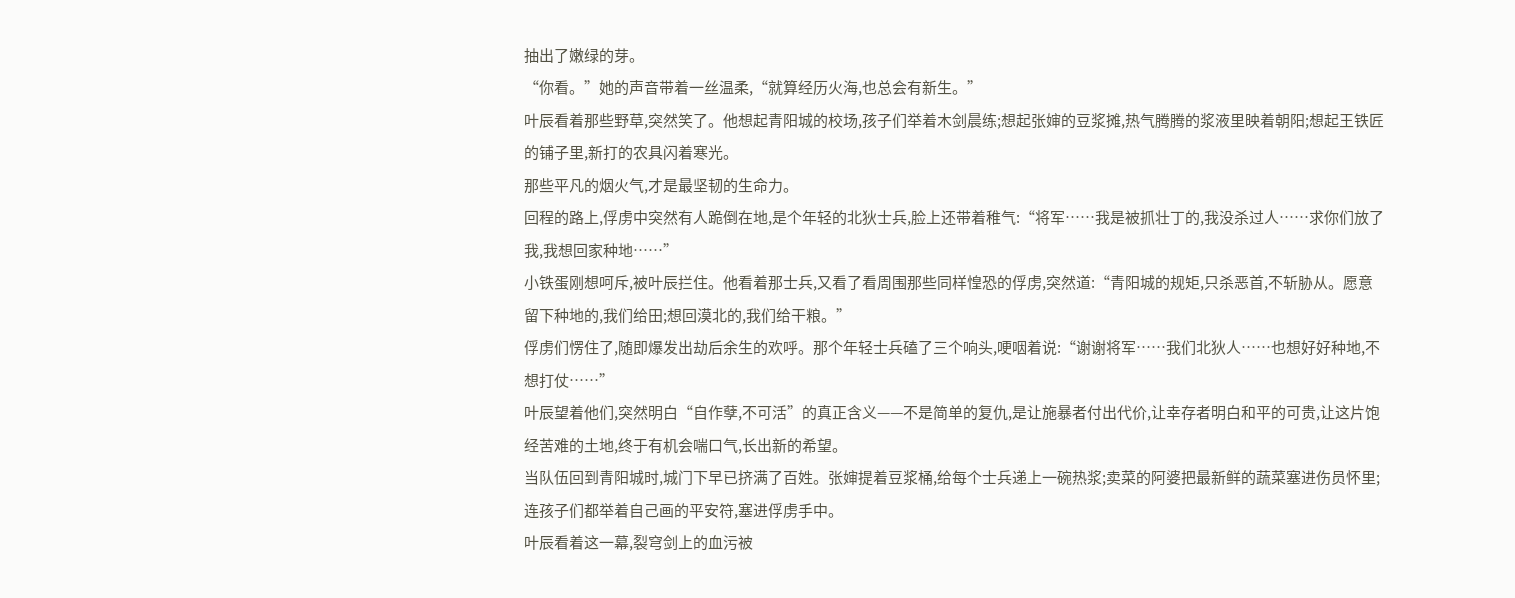抽出了嫩绿的芽。
“你看。”她的声音带着一丝温柔,“就算经历火海,也总会有新生。”
叶辰看着那些野草,突然笑了。他想起青阳城的校场,孩子们举着木剑晨练;想起张婶的豆浆摊,热气腾腾的浆液里映着朝阳;想起王铁匠的铺子里,新打的农具闪着寒光。
那些平凡的烟火气,才是最坚韧的生命力。
回程的路上,俘虏中突然有人跪倒在地,是个年轻的北狄士兵,脸上还带着稚气:“将军……我是被抓壮丁的,我没杀过人……求你们放了我,我想回家种地……”
小铁蛋刚想呵斥,被叶辰拦住。他看着那士兵,又看了看周围那些同样惶恐的俘虏,突然道:“青阳城的规矩,只杀恶首,不斩胁从。愿意留下种地的,我们给田;想回漠北的,我们给干粮。”
俘虏们愣住了,随即爆发出劫后余生的欢呼。那个年轻士兵磕了三个响头,哽咽着说:“谢谢将军……我们北狄人……也想好好种地,不想打仗……”
叶辰望着他们,突然明白“自作孽,不可活”的真正含义——不是简单的复仇,是让施暴者付出代价,让幸存者明白和平的可贵,让这片饱经苦难的土地,终于有机会喘口气,长出新的希望。
当队伍回到青阳城时,城门下早已挤满了百姓。张婶提着豆浆桶,给每个士兵递上一碗热浆;卖菜的阿婆把最新鲜的蔬菜塞进伤员怀里;连孩子们都举着自己画的平安符,塞进俘虏手中。
叶辰看着这一幕,裂穹剑上的血污被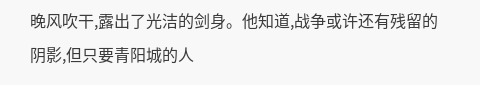晚风吹干,露出了光洁的剑身。他知道,战争或许还有残留的阴影,但只要青阳城的人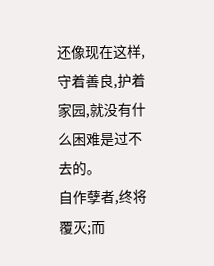还像现在这样,守着善良,护着家园,就没有什么困难是过不去的。
自作孽者,终将覆灭;而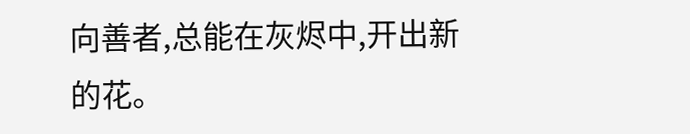向善者,总能在灰烬中,开出新的花。